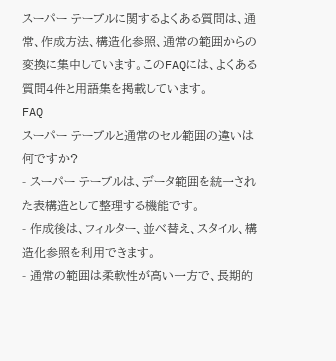スーパー テーブルに関するよくある質問は、通常、作成方法、構造化参照、通常の範囲からの変換に集中しています。このFAQには、よくある質問4件と用語集を掲載しています。
FAQ
スーパー テーブルと通常のセル範囲の違いは何ですか?
- スーパー テーブルは、データ範囲を統一された表構造として整理する機能です。
- 作成後は、フィルター、並べ替え、スタイル、構造化参照を利用できます。
- 通常の範囲は柔軟性が高い一方で、長期的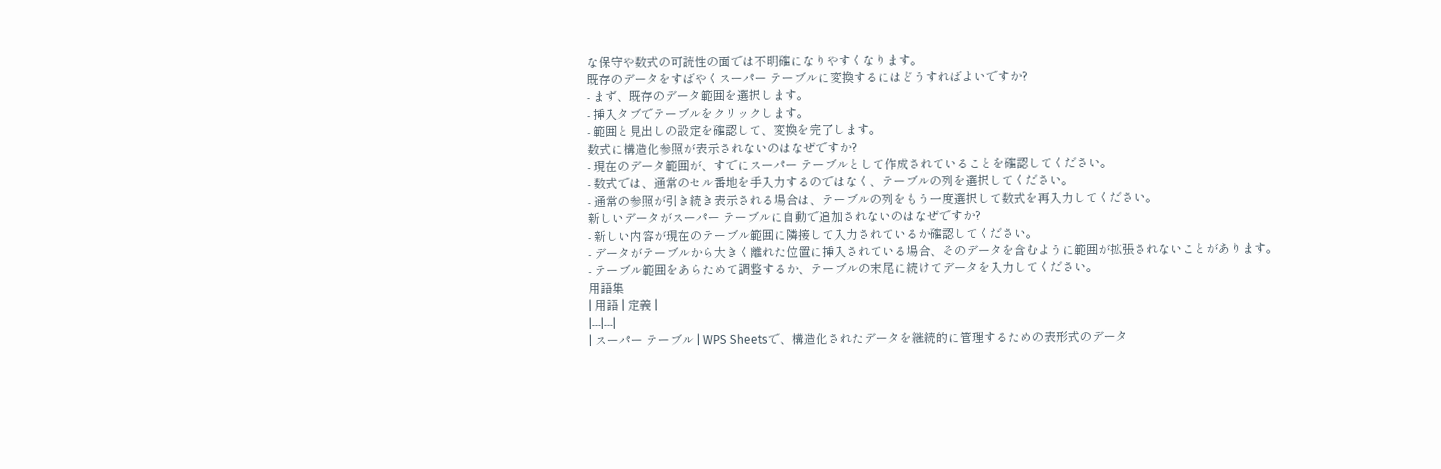な保守や数式の可読性の面では不明確になりやすくなります。
既存のデータをすばやくスーパー テーブルに変換するにはどうすればよいですか?
- まず、既存のデータ範囲を選択します。
- 挿入タブでテーブルをクリックします。
- 範囲と見出しの設定を確認して、変換を完了します。
数式に構造化参照が表示されないのはなぜですか?
- 現在のデータ範囲が、すでにスーパー テーブルとして作成されていることを確認してください。
- 数式では、通常のセル番地を手入力するのではなく、テーブルの列を選択してください。
- 通常の参照が引き続き表示される場合は、テーブルの列をもう一度選択して数式を再入力してください。
新しいデータがスーパー テーブルに自動で追加されないのはなぜですか?
- 新しい内容が現在のテーブル範囲に隣接して入力されているか確認してください。
- データがテーブルから大きく離れた位置に挿入されている場合、そのデータを含むように範囲が拡張されないことがあります。
- テーブル範囲をあらためて調整するか、テーブルの末尾に続けてデータを入力してください。
用語集
| 用語 | 定義 |
|---|---|
| スーパー テーブル | WPS Sheetsで、構造化されたデータを継続的に管理するための表形式のデータ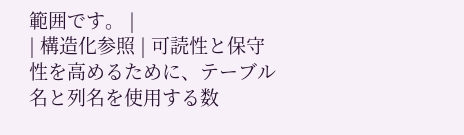範囲です。 |
| 構造化参照 | 可読性と保守性を高めるために、テーブル名と列名を使用する数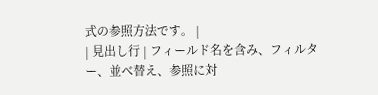式の参照方法です。 |
| 見出し行 | フィールド名を含み、フィルター、並べ替え、参照に対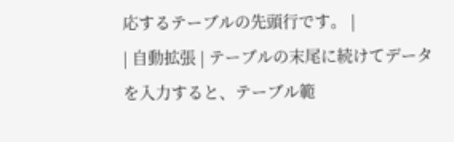応するテーブルの先頭行です。 |
| 自動拡張 | テーブルの末尾に続けてデータを入力すると、テーブル範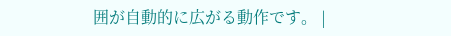囲が自動的に広がる動作です。 |